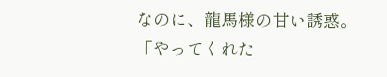なのに、龍馬様の甘い誘惑。
「やってくれた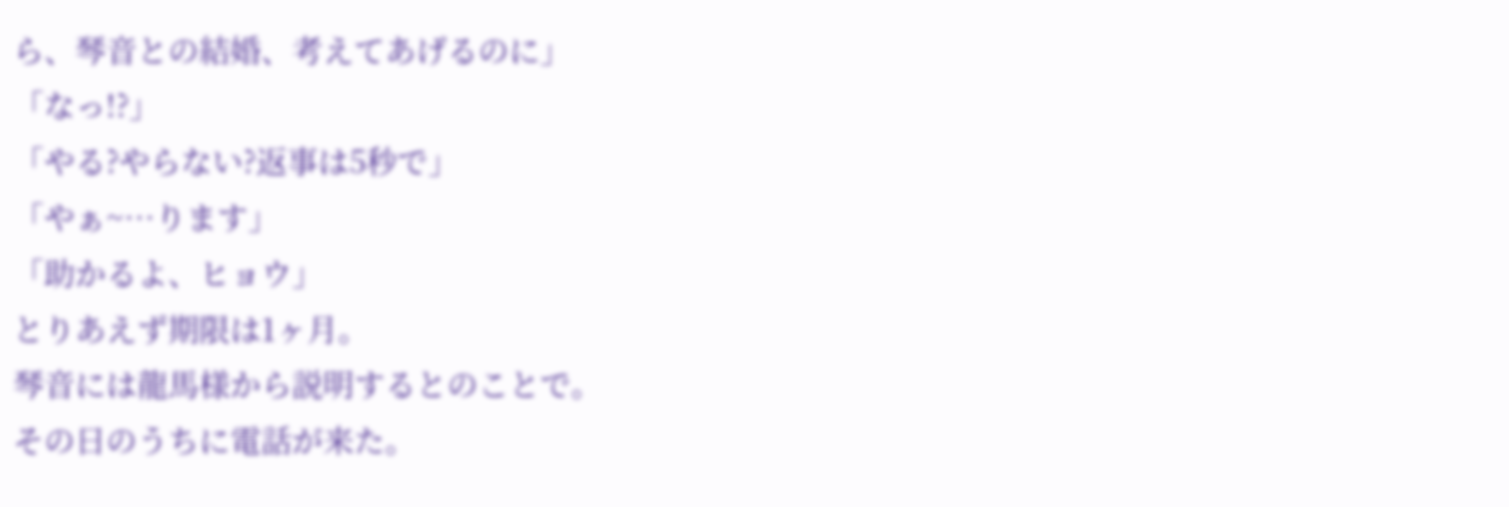ら、琴音との結婚、考えてあげるのに」
「なっ!?」
「やる?やらない?返事は5秒で」
「やぁ~…ります」
「助かるよ、ヒョウ」
とりあえず期限は1ヶ月。
琴音には龍馬様から説明するとのことで。
その日のうちに電話が来た。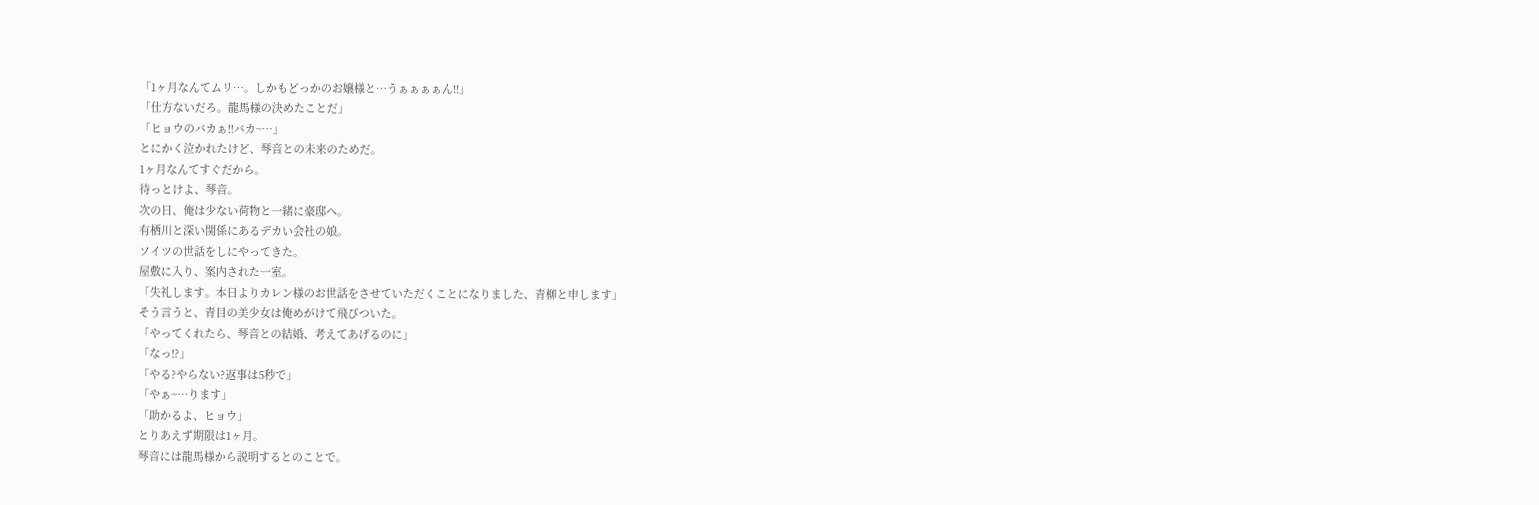「1ヶ月なんてムリ…。しかもどっかのお嬢様と…うぁぁぁぁん!!」
「仕方ないだろ。龍馬様の決めたことだ」
「ヒョウのバカぁ!!バカ~…」
とにかく泣かれたけど、琴音との未来のためだ。
1ヶ月なんてすぐだから。
待っとけよ、琴音。
次の日、俺は少ない荷物と一緒に豪邸へ。
有栖川と深い関係にあるデカい会社の娘。
ソイツの世話をしにやってきた。
屋敷に入り、案内された一室。
「失礼します。本日よりカレン様のお世話をさせていただくことになりました、青柳と申します」
そう言うと、青目の美少女は俺めがけて飛びついた。
「やってくれたら、琴音との結婚、考えてあげるのに」
「なっ!?」
「やる?やらない?返事は5秒で」
「やぁ~…ります」
「助かるよ、ヒョウ」
とりあえず期限は1ヶ月。
琴音には龍馬様から説明するとのことで。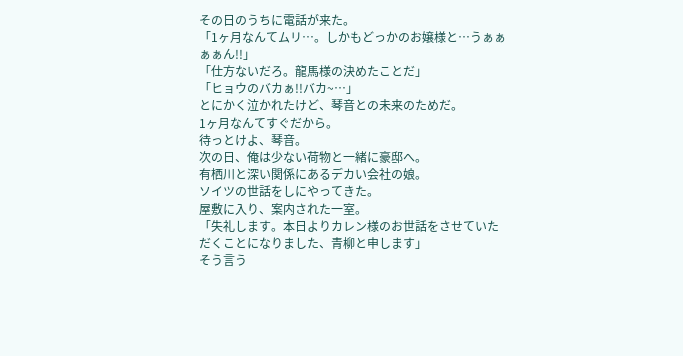その日のうちに電話が来た。
「1ヶ月なんてムリ…。しかもどっかのお嬢様と…うぁぁぁぁん!!」
「仕方ないだろ。龍馬様の決めたことだ」
「ヒョウのバカぁ!!バカ~…」
とにかく泣かれたけど、琴音との未来のためだ。
1ヶ月なんてすぐだから。
待っとけよ、琴音。
次の日、俺は少ない荷物と一緒に豪邸へ。
有栖川と深い関係にあるデカい会社の娘。
ソイツの世話をしにやってきた。
屋敷に入り、案内された一室。
「失礼します。本日よりカレン様のお世話をさせていただくことになりました、青柳と申します」
そう言う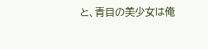と、青目の美少女は俺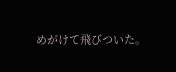めがけて飛びついた。